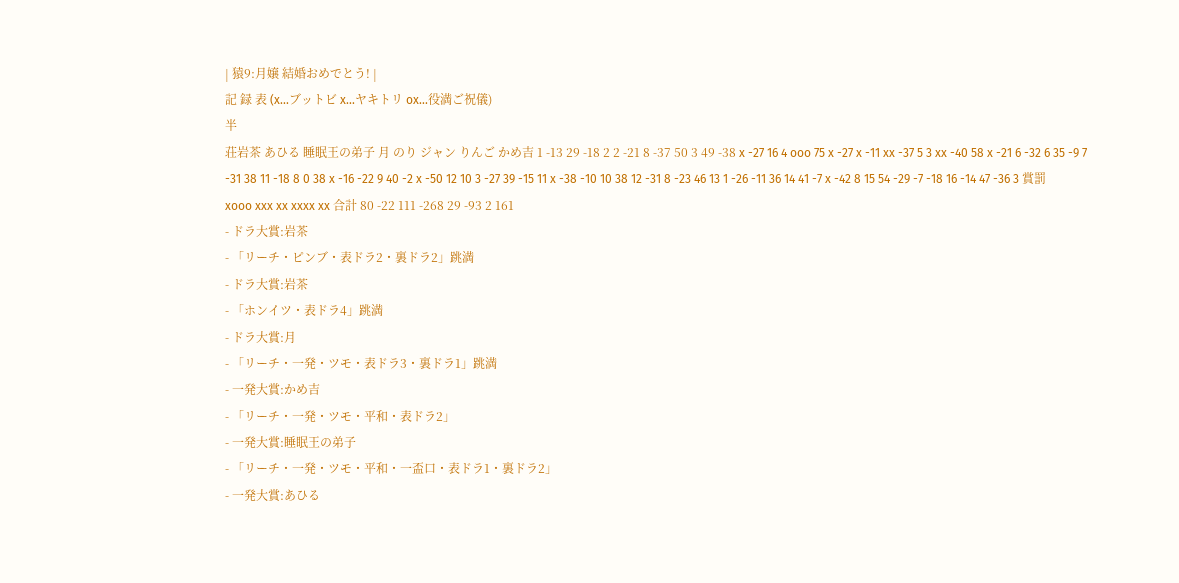| 猿9:月嬢 結婚おめでとう! |
記 録 表 (x...ブットビ x...ヤキトリ ox...役満ご祝儀)
半
荘岩茶 あひる 睡眠王の弟子 月 のり ジャン りんご かめ吉 1 -13 29 -18 2 2 -21 8 -37 50 3 49 -38 x -27 16 4 ooo 75 x -27 x -11 xx -37 5 3 xx -40 58 x -21 6 -32 6 35 -9 7 -31 38 11 -18 8 0 38 x -16 -22 9 40 -2 x -50 12 10 3 -27 39 -15 11 x -38 -10 10 38 12 -31 8 -23 46 13 1 -26 -11 36 14 41 -7 x -42 8 15 54 -29 -7 -18 16 -14 47 -36 3 賞罰 xooo xxx xx xxxx xx 合計 80 -22 111 -268 29 -93 2 161
- ドラ大賞:岩茶
- 「リーチ・ピンブ・表ドラ2・裏ドラ2」跳満
- ドラ大賞:岩茶
- 「ホンイツ・表ドラ4」跳満
- ドラ大賞:月
- 「リーチ・一発・ツモ・表ドラ3・裏ドラ1」跳満
- 一発大賞:かめ吉
- 「リーチ・一発・ツモ・平和・表ドラ2」
- 一発大賞:睡眠王の弟子
- 「リーチ・一発・ツモ・平和・一盃口・表ドラ1・裏ドラ2」
- 一発大賞:あひる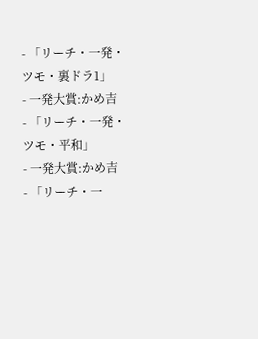- 「リーチ・一発・ツモ・裏ドラ1」
- 一発大賞:かめ吉
- 「リーチ・一発・ツモ・平和」
- 一発大賞:かめ吉
- 「リーチ・一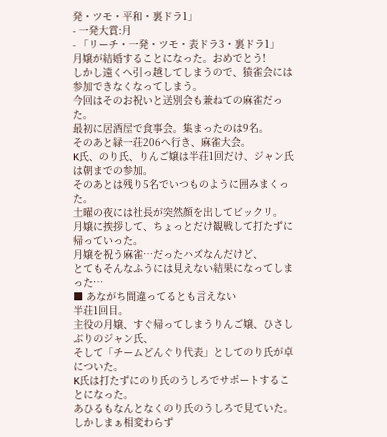発・ツモ・平和・裏ドラ1」
- 一発大賞:月
- 「リーチ・一発・ツモ・表ドラ3・裏ドラ1」
月嬢が結婚することになった。おめでとう!
しかし遠くへ引っ越してしまうので、猿雀会には参加できなくなってしまう。
今回はそのお祝いと送別会も兼ねての麻雀だった。
最初に居酒屋で食事会。集まったのは9名。
そのあと緑一荘206へ行き、麻雀大会。
K氏、のり氏、りんご嬢は半荘1回だけ、ジャン氏は朝までの参加。
そのあとは残り5名でいつものように囲みまくった。
土曜の夜には社長が突然顔を出してビックリ。
月嬢に挨拶して、ちょっとだけ観戦して打たずに帰っていった。
月嬢を祝う麻雀…だったハズなんだけど、
とてもそんなふうには見えない結果になってしまった…
■ あながち間違ってるとも言えない
半荘1回目。
主役の月嬢、すぐ帰ってしまうりんご嬢、ひさしぶりのジャン氏、
そして「チームどんぐり代表」としてのり氏が卓についた。
K氏は打たずにのり氏のうしろでサポートすることになった。
あひるもなんとなくのり氏のうしろで見ていた。
しかしまぁ相変わらず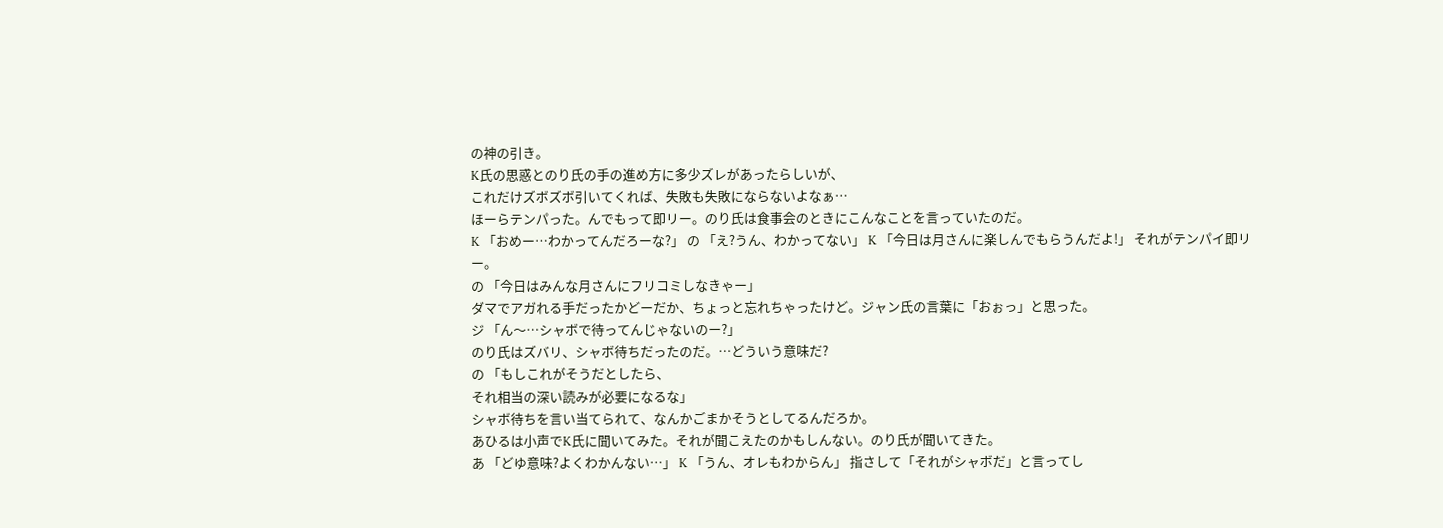の神の引き。
K氏の思惑とのり氏の手の進め方に多少ズレがあったらしいが、
これだけズボズボ引いてくれば、失敗も失敗にならないよなぁ…
ほーらテンパった。んでもって即リー。のり氏は食事会のときにこんなことを言っていたのだ。
K 「おめー…わかってんだろーな?」 の 「え?うん、わかってない」 K 「今日は月さんに楽しんでもらうんだよ!」 それがテンパイ即リー。
の 「今日はみんな月さんにフリコミしなきゃー」
ダマでアガれる手だったかどーだか、ちょっと忘れちゃったけど。ジャン氏の言葉に「おぉっ」と思った。
ジ 「ん〜…シャボで待ってんじゃないのー?」
のり氏はズバリ、シャボ待ちだったのだ。…どういう意味だ?
の 「もしこれがそうだとしたら、
それ相当の深い読みが必要になるな」
シャボ待ちを言い当てられて、なんかごまかそうとしてるんだろか。
あひるは小声でK氏に聞いてみた。それが聞こえたのかもしんない。のり氏が聞いてきた。
あ 「どゆ意味?よくわかんない…」 K 「うん、オレもわからん」 指さして「それがシャボだ」と言ってし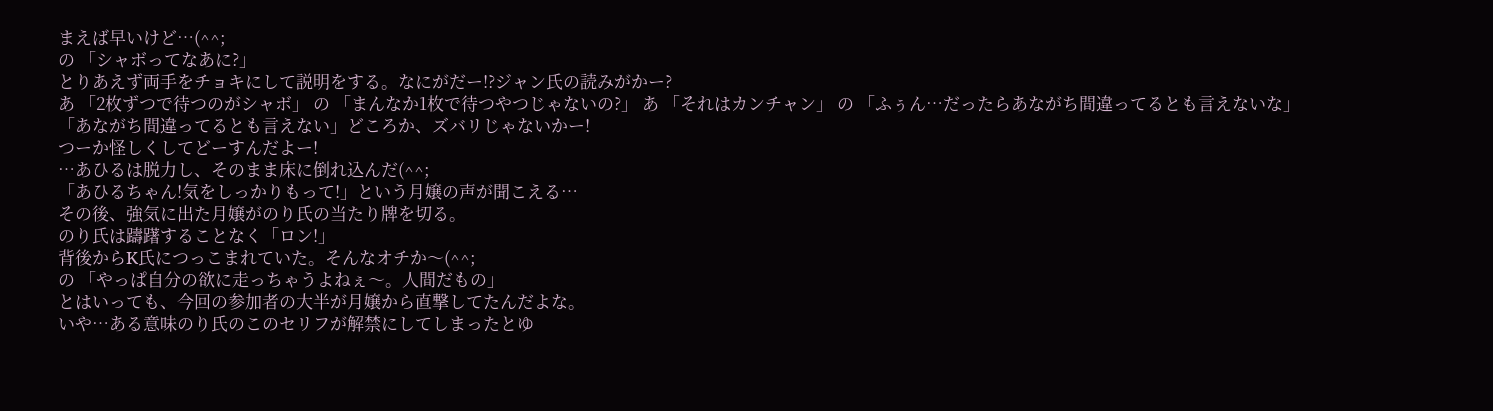まえば早いけど…(^^;
の 「シャボってなあに?」
とりあえず両手をチョキにして説明をする。なにがだー!?ジャン氏の読みがかー?
あ 「2枚ずつで待つのがシャボ」 の 「まんなか1枚で待つやつじゃないの?」 あ 「それはカンチャン」 の 「ふぅん…だったらあながち間違ってるとも言えないな」
「あながち間違ってるとも言えない」どころか、ズバリじゃないかー!
つーか怪しくしてどーすんだよー!
…あひるは脱力し、そのまま床に倒れ込んだ(^^;
「あひるちゃん!気をしっかりもって!」という月嬢の声が聞こえる…
その後、強気に出た月嬢がのり氏の当たり牌を切る。
のり氏は躊躇することなく「ロン!」
背後からK氏につっこまれていた。そんなオチか〜(^^;
の 「やっぱ自分の欲に走っちゃうよねぇ〜。人間だもの」
とはいっても、今回の参加者の大半が月嬢から直撃してたんだよな。
いや…ある意味のり氏のこのセリフが解禁にしてしまったとゆ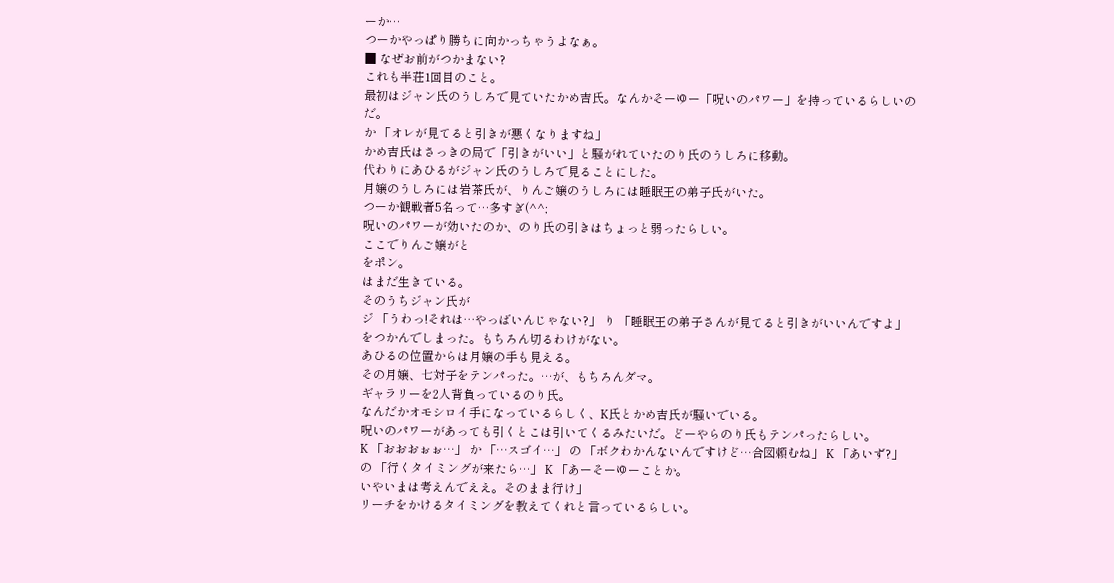ーか…
つーかやっぱり勝ちに向かっちゃうよなぁ。
■ なぜお前がつかまない?
これも半荘1回目のこと。
最初はジャン氏のうしろで見ていたかめ吉氏。なんかそーゆー「呪いのパワー」を持っているらしいのだ。
か 「オレが見てると引きが悪くなりますね」
かめ吉氏はさっきの局で「引きがいい」と騒がれていたのり氏のうしろに移動。
代わりにあひるがジャン氏のうしろで見ることにした。
月嬢のうしろには岩茶氏が、りんご嬢のうしろには睡眠王の弟子氏がいた。
つーか観戦者5名って…多すぎ(^^;
呪いのパワーが効いたのか、のり氏の引きはちょっと弱ったらしい。
ここでりんご嬢がと
をポン。
はまだ生きている。
そのうちジャン氏が
ジ 「うわっ!それは…やっばいんじゃない?」 り 「睡眠王の弟子さんが見てると引きがいいんですよ」 をつかんでしまった。もちろん切るわけがない。
あひるの位置からは月嬢の手も見える。
その月嬢、七対子をテンパった。…が、もちろんダマ。
ギャラリーを2人背負っているのり氏。
なんだかオモシロイ手になっているらしく、K氏とかめ吉氏が騒いでいる。
呪いのパワーがあっても引くとこは引いてくるみたいだ。どーやらのり氏もテンパったらしい。
K 「おおおぉぉ…」 か 「…スゴイ…」 の 「ボクわかんないんですけど…合図頼むね」 K 「あいず?」 の 「行くタイミングが来たら…」 K 「あーそーゆーことか。
いやいまは考えんでええ。そのまま行け」
リーチをかけるタイミングを教えてくれと言っているらしい。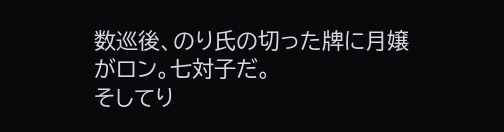数巡後、のり氏の切った牌に月嬢がロン。七対子だ。
そしてり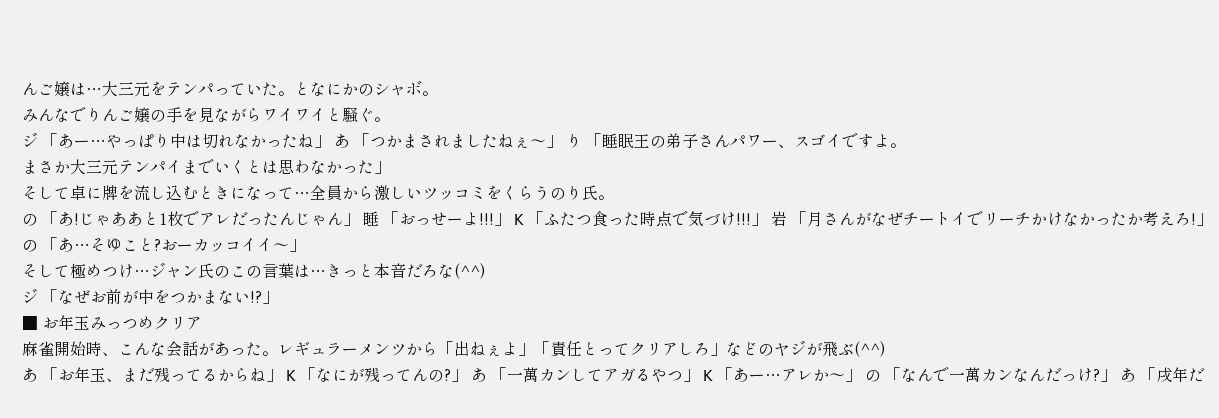んご嬢は…大三元をテンパっていた。となにかのシャボ。
みんなでりんご嬢の手を見ながらワイワイと騒ぐ。
ジ 「あー…やっぱり中は切れなかったね」 あ 「つかまされましたねぇ〜」 り 「睡眠王の弟子さんパワー、スゴイですよ。
まさか大三元テンパイまでいくとは思わなかった」
そして卓に牌を流し込むときになって…全員から激しいツッコミをくらうのり氏。
の 「あ!じゃああと1枚でアレだったんじゃん」 睡 「おっせーよ!!!」 K 「ふたつ食った時点で気づけ!!!」 岩 「月さんがなぜチートイでリーチかけなかったか考えろ!」 の 「あ…そゆこと?おーカッコイイ〜」
そして極めつけ…ジャン氏のこの言葉は…きっと本音だろな(^^)
ジ 「なぜお前が中をつかまない!?」
■ お年玉みっつめクリア
麻雀開始時、こんな会話があった。レギュラーメンツから「出ねぇよ」「責任とってクリアしろ」などのヤジが飛ぶ(^^)
あ 「お年玉、まだ残ってるからね」 K 「なにが残ってんの?」 あ 「一萬カンしてアガるやつ」 K 「あー…アレか〜」 の 「なんで一萬カンなんだっけ?」 あ 「戌年だ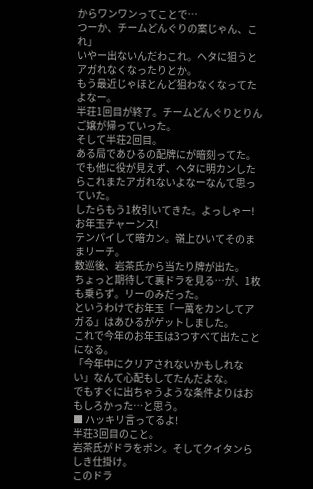からワンワンってことで…
つーか、チームどんぐりの案じゃん、これ」
いやー出ないんだわこれ。ヘタに狙うとアガれなくなったりとか。
もう最近じゃほとんど狙わなくなってたよなー。
半荘1回目が終了。チームどんぐりとりんご嬢が帰っていった。
そして半荘2回目。
ある局であひるの配牌にが暗刻ってた。
でも他に役が見えず、ヘタに明カンしたらこれまたアガれないよなーなんて思っていた。
したらもう1枚引いてきた。よっしゃー!お年玉チャーンス!
テンパイして暗カン。嶺上ひいてそのままリーチ。
数巡後、岩茶氏から当たり牌が出た。
ちょっと期待して裏ドラを見る…が、1枚も乗らず。リーのみだった。
というわけでお年玉「一萬をカンしてアガる」はあひるがゲットしました。
これで今年のお年玉は3つすべて出たことになる。
「今年中にクリアされないかもしれない」なんて心配もしてたんだよな。
でもすぐに出ちゃうような条件よりはおもしろかった…と思う。
■ ハッキリ言ってるよ!
半荘3回目のこと。
岩茶氏がドラをポン。そしてクイタンらしき仕掛け。
このドラ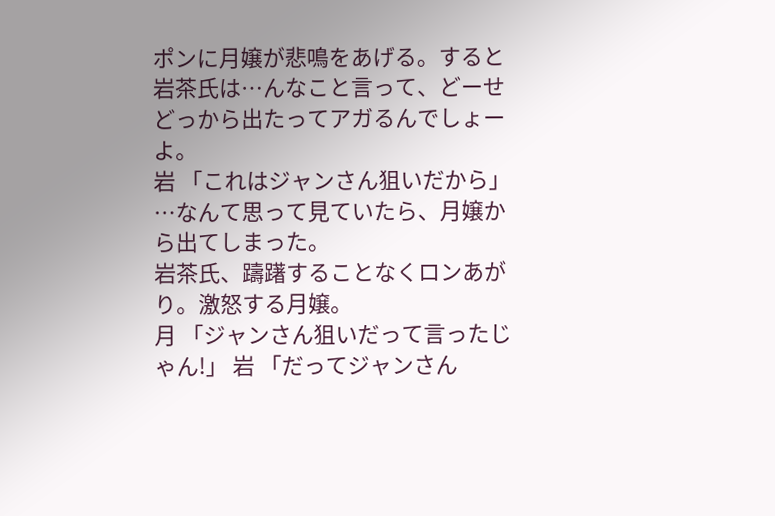ポンに月嬢が悲鳴をあげる。すると岩茶氏は…んなこと言って、どーせどっから出たってアガるんでしょーよ。
岩 「これはジャンさん狙いだから」
…なんて思って見ていたら、月嬢から出てしまった。
岩茶氏、躊躇することなくロンあがり。激怒する月嬢。
月 「ジャンさん狙いだって言ったじゃん!」 岩 「だってジャンさん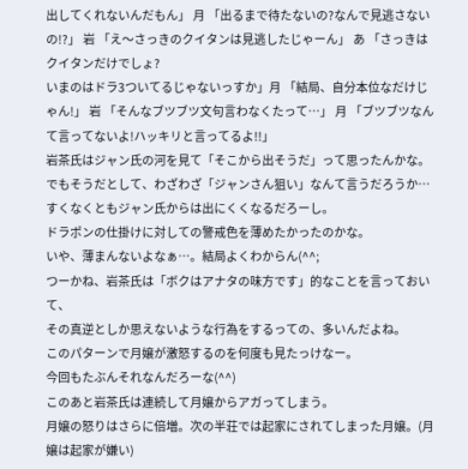出してくれないんだもん」 月 「出るまで待たないの?なんで見逃さないの!?」 岩 「え〜さっきのクイタンは見逃したじゃーん」 あ 「さっきはクイタンだけでしょ?
いまのはドラ3ついてるじゃないっすか」月 「結局、自分本位なだけじゃん!」 岩 「そんなブツブツ文句言わなくたって…」 月 「ブツブツなんて言ってないよ!ハッキリと言ってるよ!!」
岩茶氏はジャン氏の河を見て「そこから出そうだ」って思ったんかな。
でもそうだとして、わざわざ「ジャンさん狙い」なんて言うだろうか…
すくなくともジャン氏からは出にくくなるだろーし。
ドラポンの仕掛けに対しての警戒色を薄めたかったのかな。
いや、薄まんないよなぁ…。結局よくわからん(^^;
つーかね、岩茶氏は「ボクはアナタの味方です」的なことを言っておいて、
その真逆としか思えないような行為をするっての、多いんだよね。
このパターンで月嬢が激怒するのを何度も見たっけなー。
今回もたぶんそれなんだろーな(^^)
このあと岩茶氏は連続して月嬢からアガってしまう。
月嬢の怒りはさらに倍増。次の半荘では起家にされてしまった月嬢。(月嬢は起家が嫌い)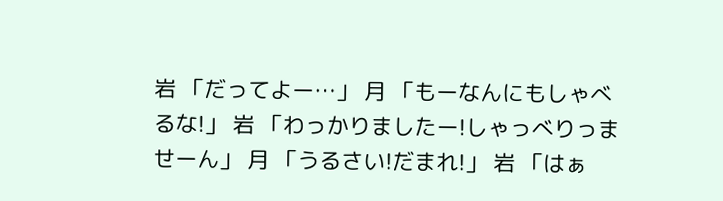岩 「だってよー…」 月 「もーなんにもしゃべるな!」 岩 「わっかりましたー!しゃっべりっませーん」 月 「うるさい!だまれ!」 岩 「はぁ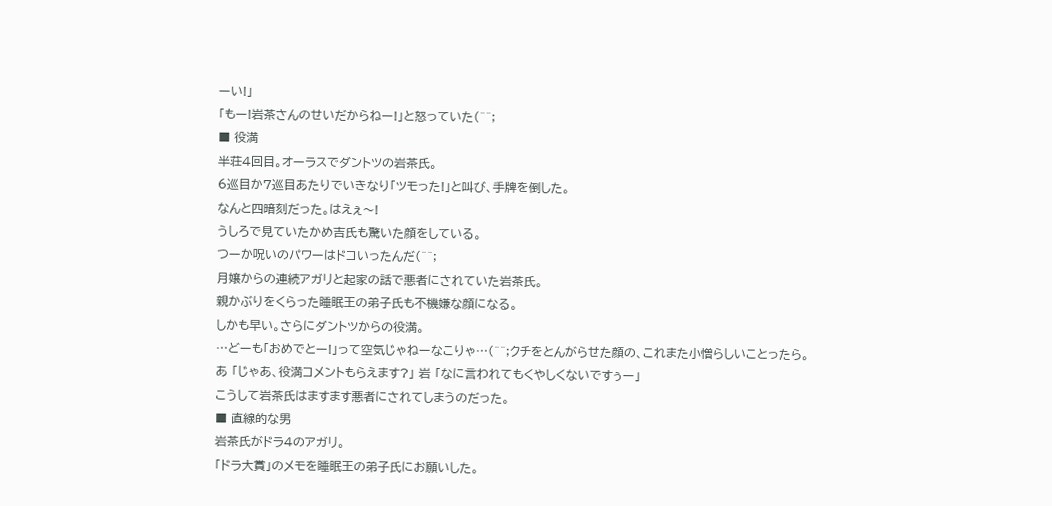ーい!」
「もー!岩茶さんのせいだからねー!」と怒っていた(^^;
■ 役満
半荘4回目。オーラスでダントツの岩茶氏。
6巡目か7巡目あたりでいきなり「ツモった!」と叫び、手牌を倒した。
なんと四暗刻だった。はえぇ〜!
うしろで見ていたかめ吉氏も驚いた顔をしている。
つーか呪いのパワーはドコいったんだ(^^;
月嬢からの連続アガリと起家の話で悪者にされていた岩茶氏。
親かぶりをくらった睡眠王の弟子氏も不機嫌な顔になる。
しかも早い。さらにダントツからの役満。
…どーも「おめでとー!」って空気じゃねーなこりゃ…(^^;クチをとんがらせた顔の、これまた小憎らしいことったら。
あ 「じゃあ、役満コメントもらえます?」 岩 「なに言われてもくやしくないですぅー」
こうして岩茶氏はますます悪者にされてしまうのだった。
■ 直線的な男
岩茶氏がドラ4のアガリ。
「ドラ大賞」のメモを睡眠王の弟子氏にお願いした。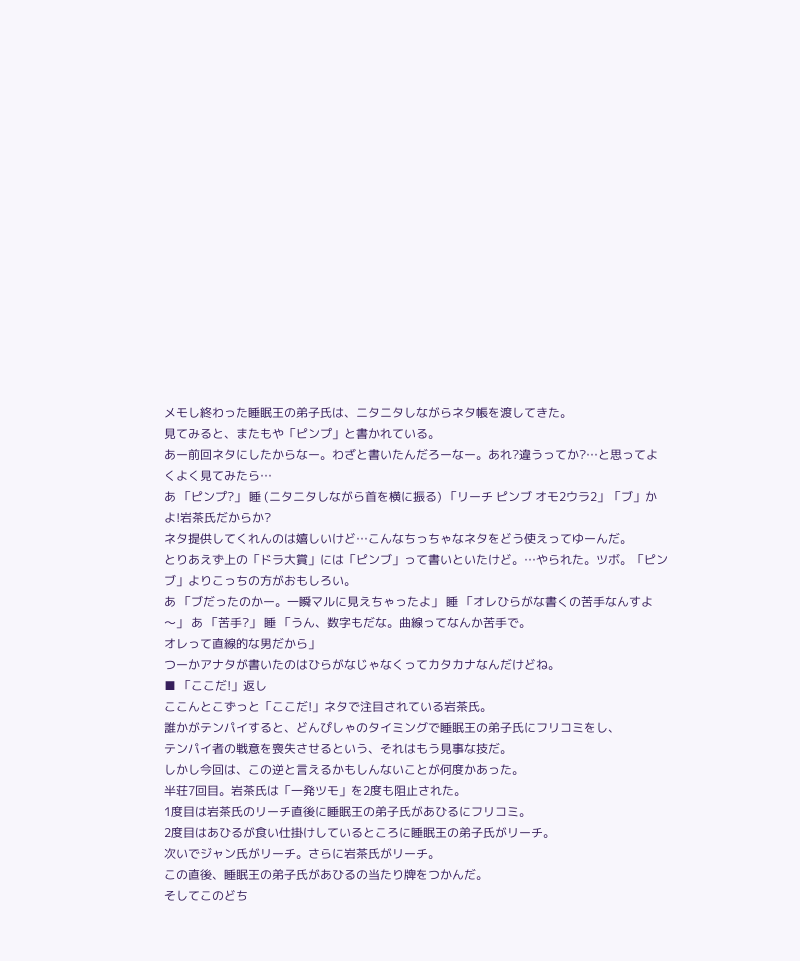メモし終わった睡眠王の弟子氏は、ニタニタしながらネタ帳を渡してきた。
見てみると、またもや「ピンプ」と書かれている。
あー前回ネタにしたからなー。わざと書いたんだろーなー。あれ?違うってか?…と思ってよくよく見てみたら…
あ 「ピンプ?」 睡 (ニタニタしながら首を横に振る) 「リーチ ピンブ オモ2ウラ2」「ブ」かよ!岩茶氏だからか?
ネタ提供してくれんのは嬉しいけど…こんなちっちゃなネタをどう使えってゆーんだ。
とりあえず上の「ドラ大賞」には「ピンブ」って書いといたけど。…やられた。ツボ。「ピンブ」よりこっちの方がおもしろい。
あ 「ブだったのかー。一瞬マルに見えちゃったよ」 睡 「オレひらがな書くの苦手なんすよ〜」 あ 「苦手?」 睡 「うん、数字もだな。曲線ってなんか苦手で。
オレって直線的な男だから」
つーかアナタが書いたのはひらがなじゃなくってカタカナなんだけどね。
■ 「ここだ!」返し
ここんとこずっと「ここだ!」ネタで注目されている岩茶氏。
誰かがテンパイすると、どんぴしゃのタイミングで睡眠王の弟子氏にフリコミをし、
テンパイ者の戦意を喪失させるという、それはもう見事な技だ。
しかし今回は、この逆と言えるかもしんないことが何度かあった。
半荘7回目。岩茶氏は「一発ツモ」を2度も阻止された。
1度目は岩茶氏のリーチ直後に睡眠王の弟子氏があひるにフリコミ。
2度目はあひるが食い仕掛けしているところに睡眠王の弟子氏がリーチ。
次いでジャン氏がリーチ。さらに岩茶氏がリーチ。
この直後、睡眠王の弟子氏があひるの当たり牌をつかんだ。
そしてこのどち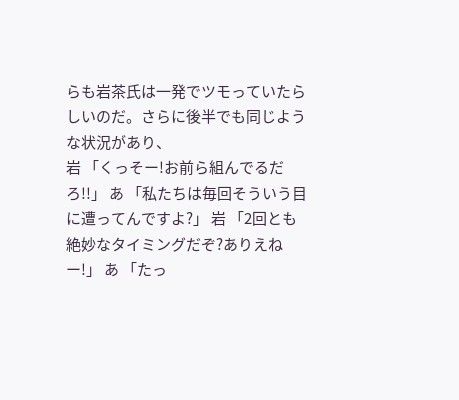らも岩茶氏は一発でツモっていたらしいのだ。さらに後半でも同じような状況があり、
岩 「くっそー!お前ら組んでるだろ!!」 あ 「私たちは毎回そういう目に遭ってんですよ?」 岩 「2回とも絶妙なタイミングだぞ?ありえねー!」 あ 「たっ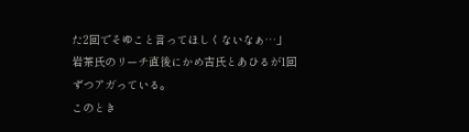た2回でそゆこと言ってほしくないなぁ…」
岩茶氏のリーチ直後にかめ吉氏とあひるが1回ずつアガっている。
このとき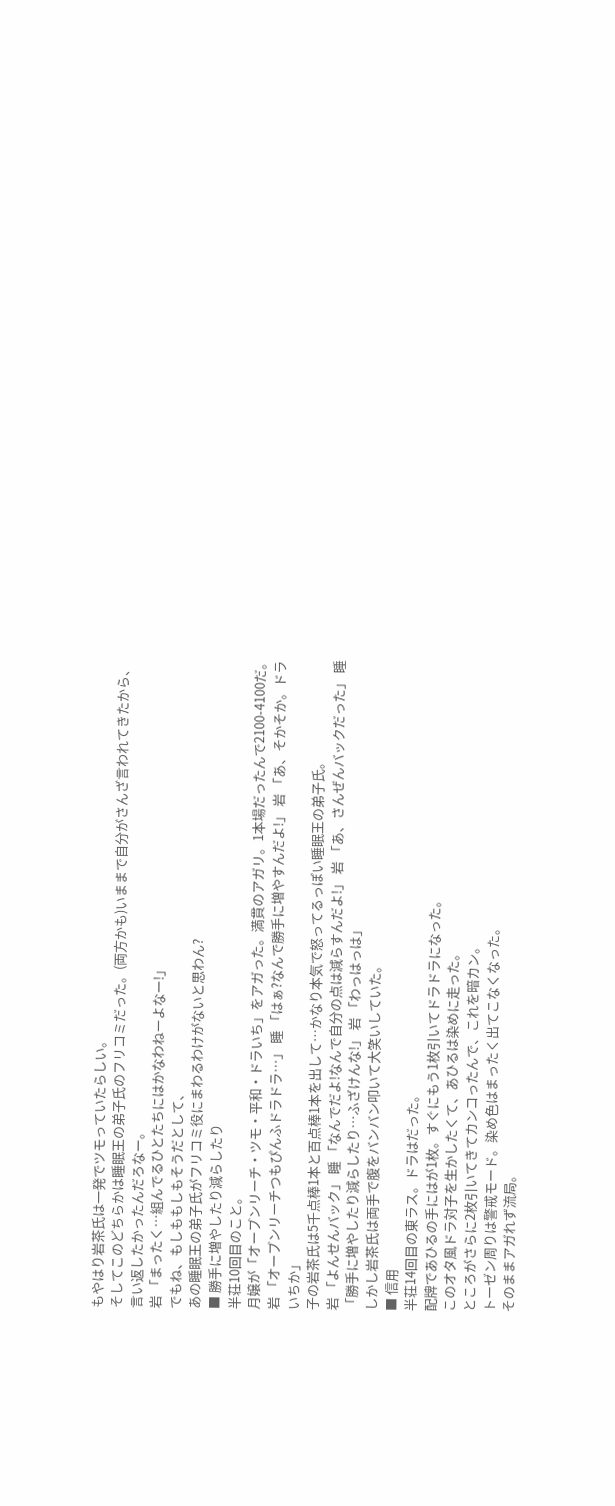もやはり岩茶氏は一発でツモっていたらしい。
そしてこのどちらかは睡眠王の弟子氏のフリコミだった。(両方かも)いままで自分がさんざ言われてきたから、言い返したかったんだろなー。
岩 「まったく…組んでるひとたちにはかなわねーよなー!」
でもね、もしももしもそうだとして、
あの睡眠王の弟子氏がフリコミ役にまわるわけがないと思わん?
■ 勝手に増やしたり減らしたり
半荘10回目のこと。
月嬢が「オープンリーチ・ツモ・平和・ドラいち」をアガった。満貫のアガリ。1本場だったんで2100-4100だ。
岩 「オープンリーチつもぴんふドラドラ…」 睡 「はぁ?なんで勝手に増やすんだよ!」 岩 「あ、そかそか。ドラいちか」
子の岩茶氏は5千点棒1本と百点棒1本を出して…かなり本気で怒ってるっぽい睡眠王の弟子氏。
岩 「よんせんバック」 睡 「なんでだよ!なんで自分の点は減らすんだよ!」 岩 「あ、さんぜんバックだった」 睡 「勝手に増やしたり減らしたり…ふざけんな!」 岩 「わっはっは」
しかし岩茶氏は両手で腹をバンバン叩いて大笑いしていた。
■ 信用
半荘14回目の東ラス。ドラはだった。
配牌であひるの手にはが1枚。すぐにもう1枚引いてドラドラになった。
このオタ風ドラ対子を生かしたくて、あひるは染めに走った。
ところがさらに2枚引いてきてカンコったんで、これを暗カン。
トーゼン周りは警戒モード。染め色はまったく出てこなくなった。
そのままアガれず流局。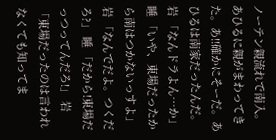ノーテン親流れで南入。あひるに親がまわってきた。あ!!確かにそーだ。あひるは南家だったんだ。
岩 「なんドラよん…か」 睡 「いや、東場だったから南はつかないっすよ」 岩 「なんでだよ。つくだろ?」 睡 「だから!東場だっつってんだろ!」 岩 「東場だったのは言われなくても知ってま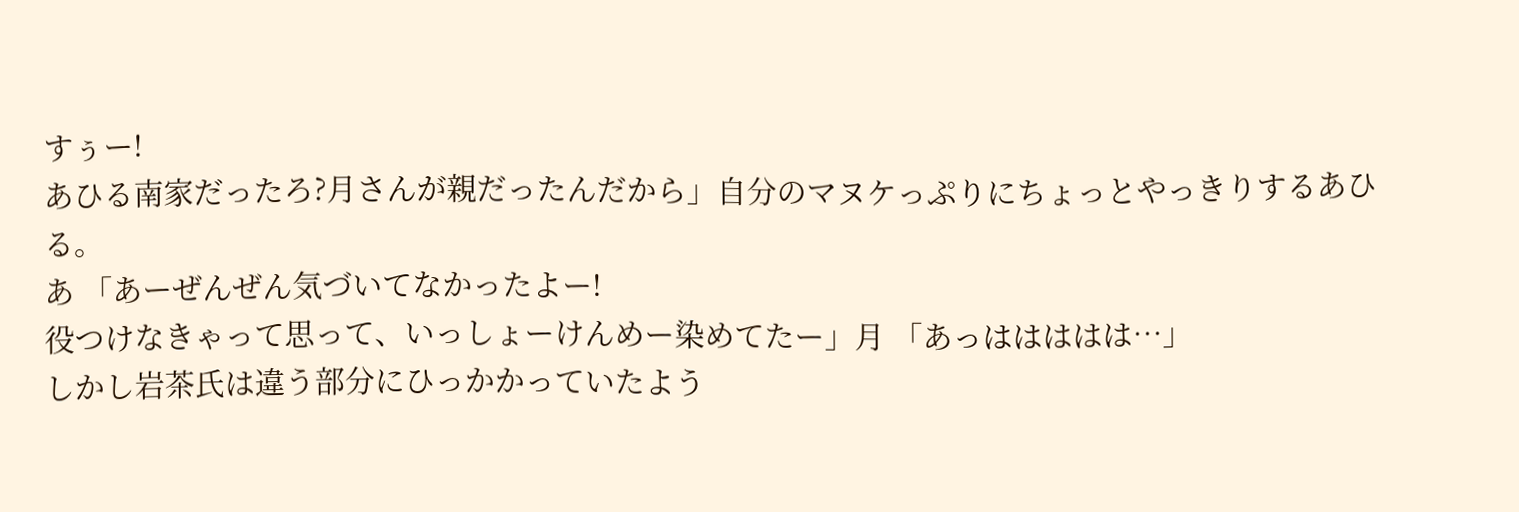すぅー!
あひる南家だったろ?月さんが親だったんだから」自分のマヌケっぷりにちょっとやっきりするあひる。
あ 「あーぜんぜん気づいてなかったよー!
役つけなきゃって思って、いっしょーけんめー染めてたー」月 「あっははははは…」
しかし岩茶氏は違う部分にひっかかっていたよう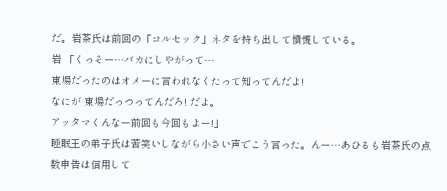だ。岩茶氏は前回の「コルセック」ネタを持ち出して憤慨している。
岩 「くっそー…バカにしやがって…
東場だったのはオメーに言われなくたって知ってんだよ!
なにが 東場だっつってんだろ! だよ。
アッタマくんなー前回も今回もよー!」
睡眠王の弟子氏は苦笑いしながら小さい声でこう言った。んー…あひるも岩茶氏の点数申告は信用して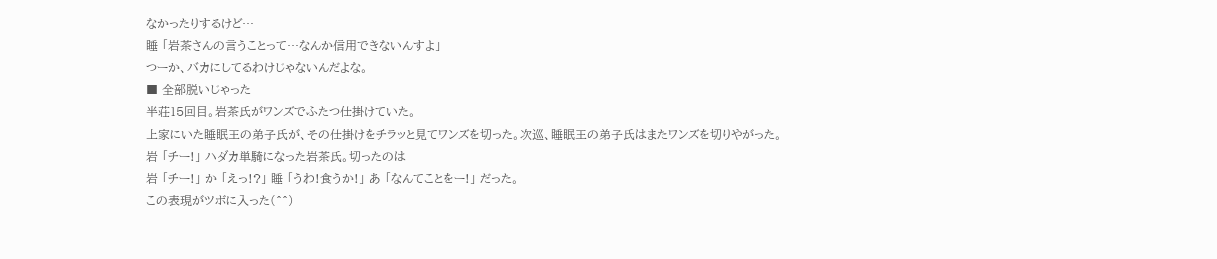なかったりするけど…
睡 「岩茶さんの言うことって…なんか信用できないんすよ」
つーか、バカにしてるわけじゃないんだよな。
■ 全部脱いじゃった
半荘15回目。岩茶氏がワンズでふたつ仕掛けていた。
上家にいた睡眠王の弟子氏が、その仕掛けをチラッと見てワンズを切った。次巡、睡眠王の弟子氏はまたワンズを切りやがった。
岩 「チー!」 ハダカ単騎になった岩茶氏。切ったのは
岩 「チー!」 か 「えっ!?」 睡 「うわ!食うか!」 あ 「なんてことをー!」 だった。
この表現がツボに入った(^^)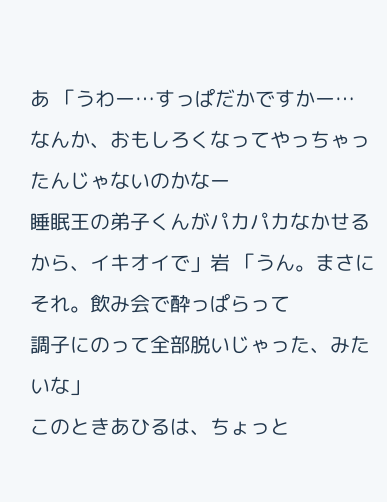あ 「うわー…すっぱだかですかー…
なんか、おもしろくなってやっちゃったんじゃないのかなー
睡眠王の弟子くんがパカパカなかせるから、イキオイで」岩 「うん。まさにそれ。飲み会で酔っぱらって
調子にのって全部脱いじゃった、みたいな」
このときあひるは、ちょっと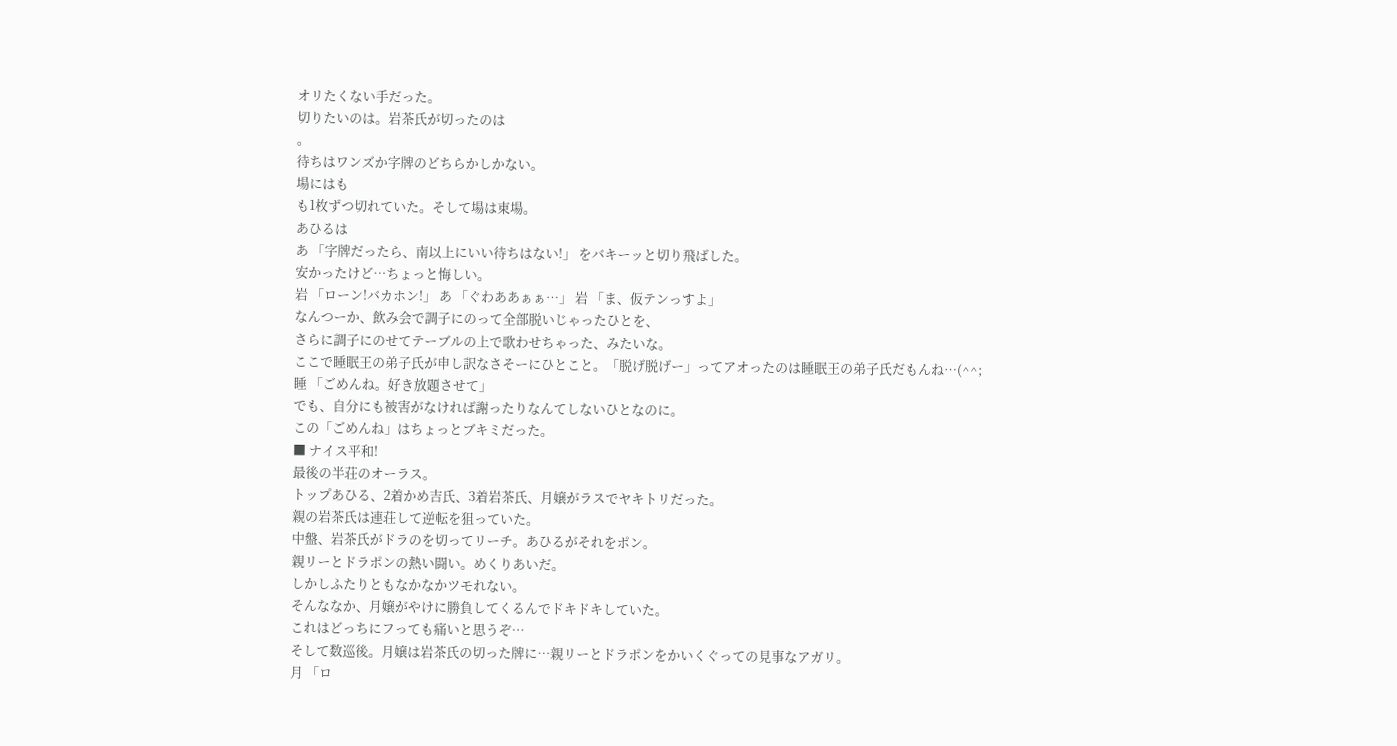オリたくない手だった。
切りたいのは。岩茶氏が切ったのは
。
待ちはワンズか字牌のどちらかしかない。
場にはも
も1枚ずつ切れていた。そして場は東場。
あひるは
あ 「字牌だったら、南以上にいい待ちはない!」 をバキーッと切り飛ばした。
安かったけど…ちょっと悔しい。
岩 「ローン!バカホン!」 あ 「ぐわああぁぁ…」 岩 「ま、仮テンっすよ」
なんつーか、飲み会で調子にのって全部脱いじゃったひとを、
さらに調子にのせてテーブルの上で歌わせちゃった、みたいな。
ここで睡眠王の弟子氏が申し訳なさそーにひとこと。「脱げ脱げー」ってアオったのは睡眠王の弟子氏だもんね…(^^;
睡 「ごめんね。好き放題させて」
でも、自分にも被害がなければ謝ったりなんてしないひとなのに。
この「ごめんね」はちょっとブキミだった。
■ ナイス平和!
最後の半荘のオーラス。
トップあひる、2着かめ吉氏、3着岩茶氏、月嬢がラスでヤキトリだった。
親の岩茶氏は連荘して逆転を狙っていた。
中盤、岩茶氏がドラのを切ってリーチ。あひるがそれをポン。
親リーとドラポンの熱い闘い。めくりあいだ。
しかしふたりともなかなかツモれない。
そんななか、月嬢がやけに勝負してくるんでドキドキしていた。
これはどっちにフっても痛いと思うぞ…
そして数巡後。月嬢は岩茶氏の切った牌に…親リーとドラポンをかいくぐっての見事なアガリ。
月 「ロ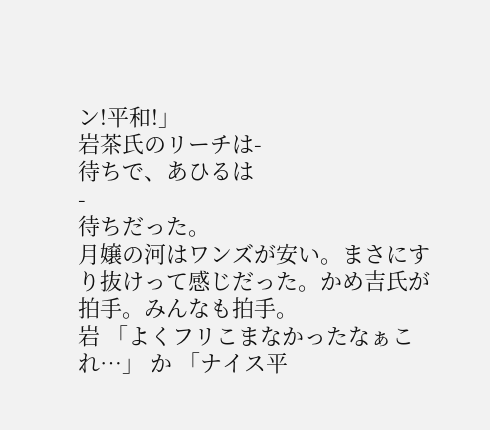ン!平和!」
岩茶氏のリーチは-
待ちで、あひるは
-
待ちだった。
月嬢の河はワンズが安い。まさにすり抜けって感じだった。かめ吉氏が拍手。みんなも拍手。
岩 「よくフリこまなかったなぁこれ…」 か 「ナイス平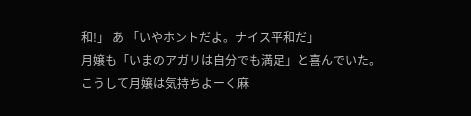和!」 あ 「いやホントだよ。ナイス平和だ」
月嬢も「いまのアガリは自分でも満足」と喜んでいた。
こうして月嬢は気持ちよーく麻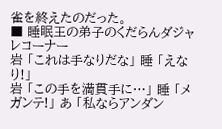雀を終えたのだった。
■ 睡眠王の弟子のくだらんダジャレコーナー
岩 「これは手なりだな」 睡 「えなり!」
岩 「この手を満貫手に…」 睡 「メガンテ!」 あ 「私ならアンダン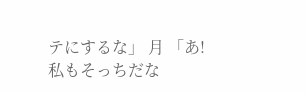テにするな」 月 「あ!私もそっちだな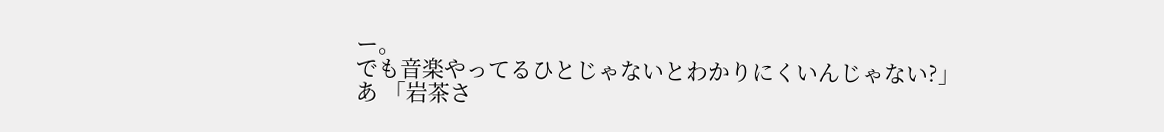ー。
でも音楽やってるひとじゃないとわかりにくいんじゃない?」
あ 「岩茶さ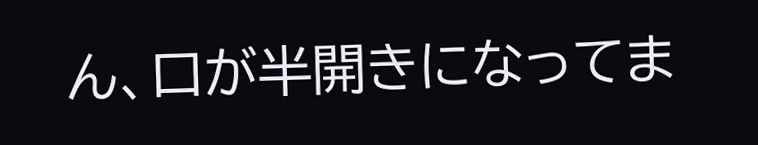ん、口が半開きになってま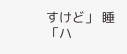すけど」 睡 「ハ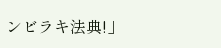ンビラキ法典!」